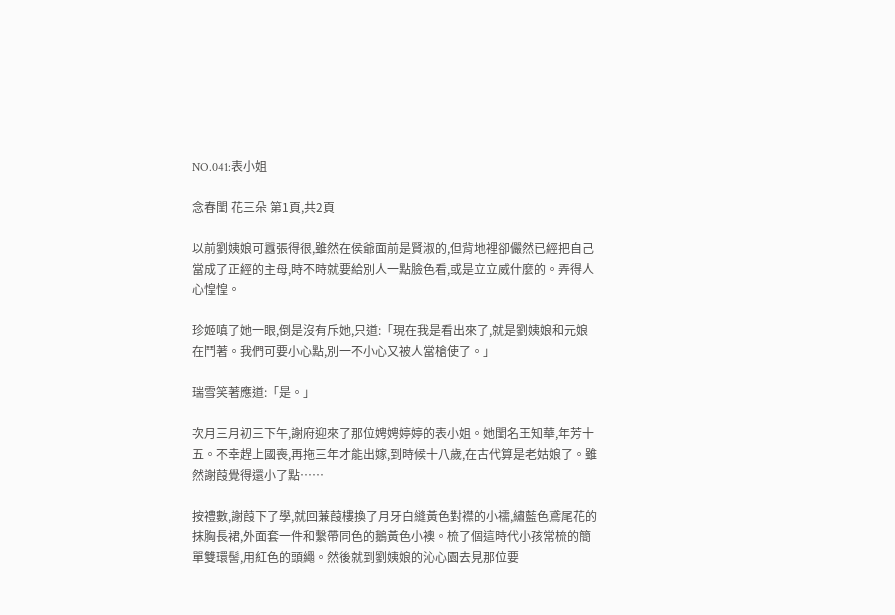NO.041:表小姐

念春閨 花三朵 第1頁,共2頁

以前劉姨娘可囂張得很,雖然在侯爺面前是賢淑的,但背地裡卻儼然已經把自己當成了正經的主母,時不時就要給別人一點臉色看,或是立立威什麼的。弄得人心惶惶。

珍姬嗔了她一眼,倒是沒有斥她,只道:「現在我是看出來了,就是劉姨娘和元娘在鬥著。我們可要小心點,別一不小心又被人當槍使了。」

瑞雪笑著應道:「是。」

次月三月初三下午,謝府迎來了那位娉娉婷婷的表小姐。她閨名王知華,年芳十五。不幸趕上國喪,再拖三年才能出嫁,到時候十八歲,在古代算是老姑娘了。雖然謝葭覺得還小了點……

按禮數,謝葭下了學,就回蒹葭樓換了月牙白縫黃色對襟的小襦,繡藍色鳶尾花的抹胸長裙,外面套一件和繫帶同色的鵝黃色小襖。梳了個這時代小孩常梳的簡單雙環髻,用紅色的頭繩。然後就到劉姨娘的沁心園去見那位要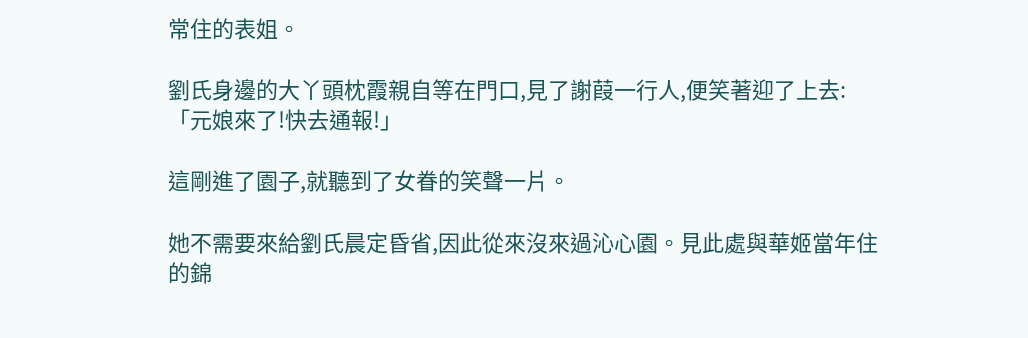常住的表姐。

劉氏身邊的大丫頭枕霞親自等在門口,見了謝葭一行人,便笑著迎了上去:「元娘來了!快去通報!」

這剛進了園子,就聽到了女眷的笑聲一片。

她不需要來給劉氏晨定昏省,因此從來沒來過沁心園。見此處與華姬當年住的錦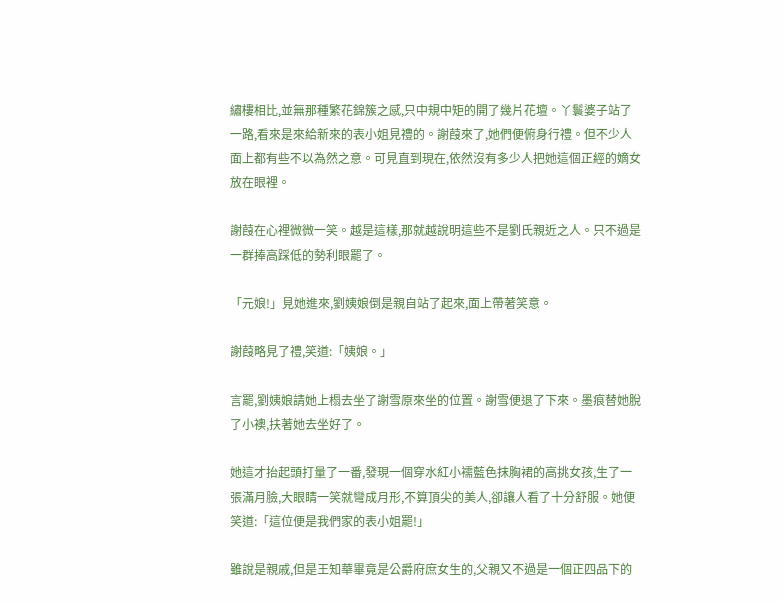繡樓相比,並無那種繁花錦簇之感,只中規中矩的開了幾片花壇。丫鬟婆子站了一路,看來是來給新來的表小姐見禮的。謝葭來了,她們便俯身行禮。但不少人面上都有些不以為然之意。可見直到現在,依然沒有多少人把她這個正經的嫡女放在眼裡。

謝葭在心裡微微一笑。越是這樣,那就越說明這些不是劉氏親近之人。只不過是一群捧高踩低的勢利眼罷了。

「元娘!」見她進來,劉姨娘倒是親自站了起來,面上帶著笑意。

謝葭略見了禮,笑道:「姨娘。」

言罷,劉姨娘請她上榻去坐了謝雪原來坐的位置。謝雪便退了下來。墨痕替她脫了小襖,扶著她去坐好了。

她這才抬起頭打量了一番,發現一個穿水紅小襦藍色抹胸裙的高挑女孩,生了一張滿月臉,大眼睛一笑就彎成月形,不算頂尖的美人,卻讓人看了十分舒服。她便笑道:「這位便是我們家的表小姐罷!」

雖說是親戚,但是王知華畢竟是公爵府庶女生的,父親又不過是一個正四品下的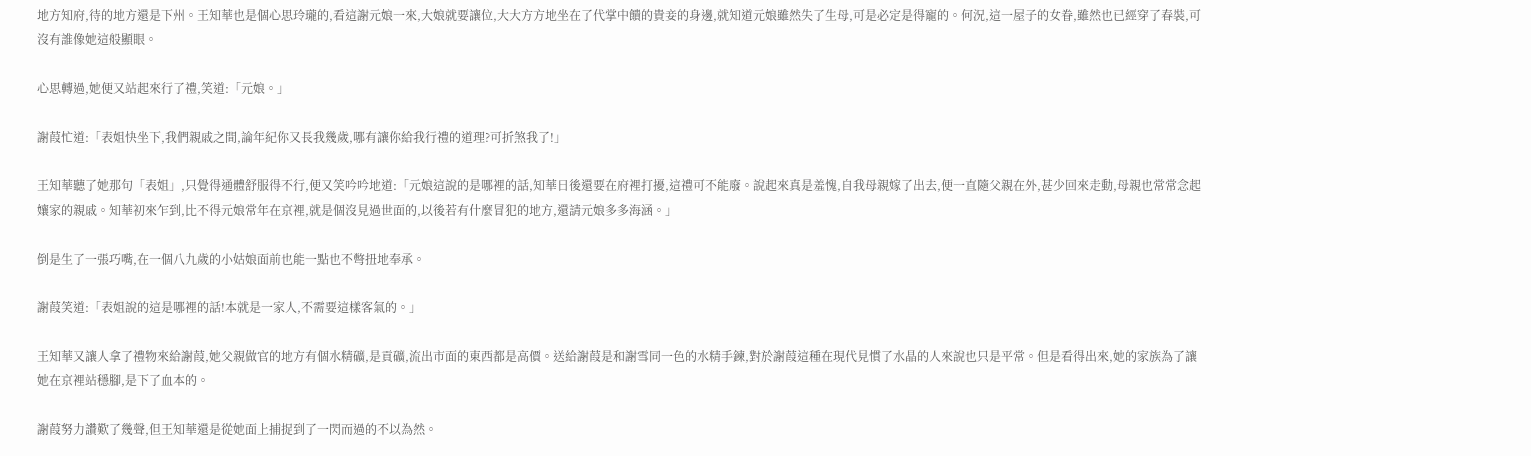地方知府,待的地方還是下州。王知華也是個心思玲瓏的,看這謝元娘一來,大娘就要讓位,大大方方地坐在了代掌中饋的貴妾的身邊,就知道元娘雖然失了生母,可是必定是得寵的。何況,這一屋子的女眷,雖然也已經穿了春裝,可沒有誰像她這般顯眼。

心思轉過,她便又站起來行了禮,笑道:「元娘。」

謝葭忙道:「表姐快坐下,我們親戚之間,論年紀你又長我幾歲,哪有讓你給我行禮的道理?可折煞我了!」

王知華聽了她那句「表姐」,只覺得通體舒服得不行,便又笑吟吟地道:「元娘這說的是哪裡的話,知華日後還要在府裡打擾,這禮可不能廢。說起來真是羞愧,自我母親嫁了出去,便一直隨父親在外,甚少回來走動,母親也常常念起孃家的親戚。知華初來乍到,比不得元娘常年在京裡,就是個沒見過世面的,以後若有什麼冒犯的地方,還請元娘多多海涵。」

倒是生了一張巧嘴,在一個八九歲的小姑娘面前也能一點也不彆扭地奉承。

謝葭笑道:「表姐說的這是哪裡的話!本就是一家人,不需要這樣客氣的。」

王知華又讓人拿了禮物來給謝葭,她父親做官的地方有個水精礦,是貢礦,流出市面的東西都是高價。送給謝葭是和謝雪同一色的水精手鍊,對於謝葭這種在現代見慣了水晶的人來說也只是平常。但是看得出來,她的家族為了讓她在京裡站穩腳,是下了血本的。

謝葭努力讚歎了幾聲,但王知華還是從她面上捕捉到了一閃而過的不以為然。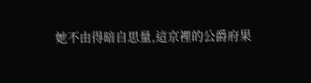她不由得暗自思量,這京裡的公爵府果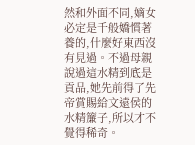然和外面不同,嫡女必定是千般嬌慣著養的,什麼好東西沒有見過。不過母親說過這水精到底是貢品,她先前得了先帝賞賜給文遠侯的水精簾子,所以才不覺得稀奇。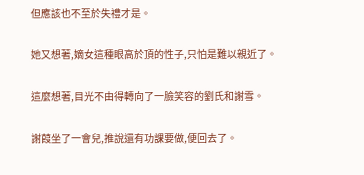但應該也不至於失禮才是。

她又想著,嫡女這種眼高於頂的性子,只怕是難以親近了。

這麼想著,目光不由得轉向了一臉笑容的劉氏和謝雪。

謝葭坐了一會兒,推說還有功課要做,便回去了。